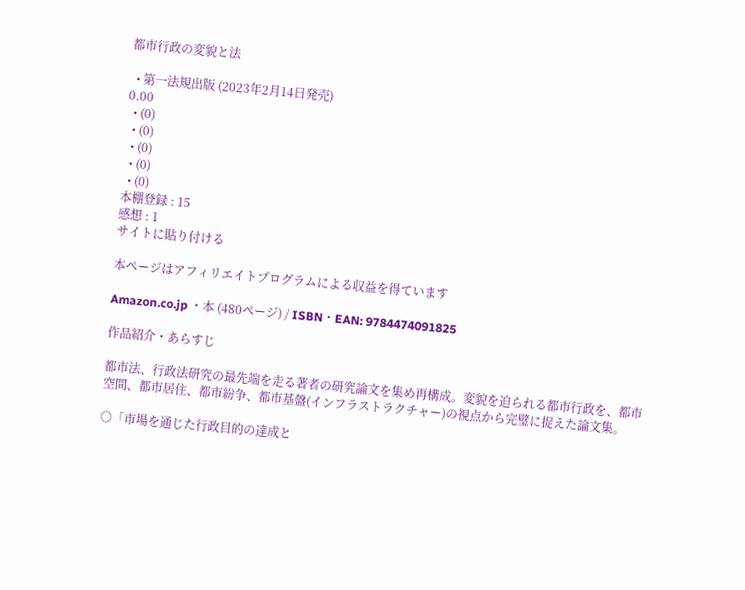都市行政の変貌と法

  • 第一法規出版 (2023年2月14日発売)
0.00
  • (0)
  • (0)
  • (0)
  • (0)
  • (0)
本棚登録 : 15
感想 : 1
サイトに貼り付ける

本ページはアフィリエイトプログラムによる収益を得ています

Amazon.co.jp ・本 (480ページ) / ISBN・EAN: 9784474091825

作品紹介・あらすじ

都市法、行政法研究の最先端を走る著者の研究論文を集め再構成。変貌を迫られる都市行政を、都市空間、都市居住、都市紛争、都市基盤(インフラストラクチャー)の視点から完璧に捉えた論文集。

○「市場を通じた行政目的の達成と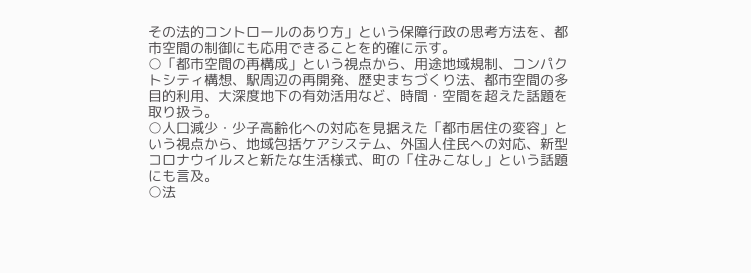その法的コントロールのあり方」という保障行政の思考方法を、都市空間の制御にも応用できることを的確に示す。
○「都市空間の再構成」という視点から、用途地域規制、コンパクトシティ構想、駅周辺の再開発、歴史まちづくり法、都市空間の多目的利用、大深度地下の有効活用など、時間・空間を超えた話題を取り扱う。
○人口減少・少子高齢化への対応を見据えた「都市居住の変容」という視点から、地域包括ケアシステム、外国人住民への対応、新型コロナウイルスと新たな生活様式、町の「住みこなし」という話題にも言及。
○法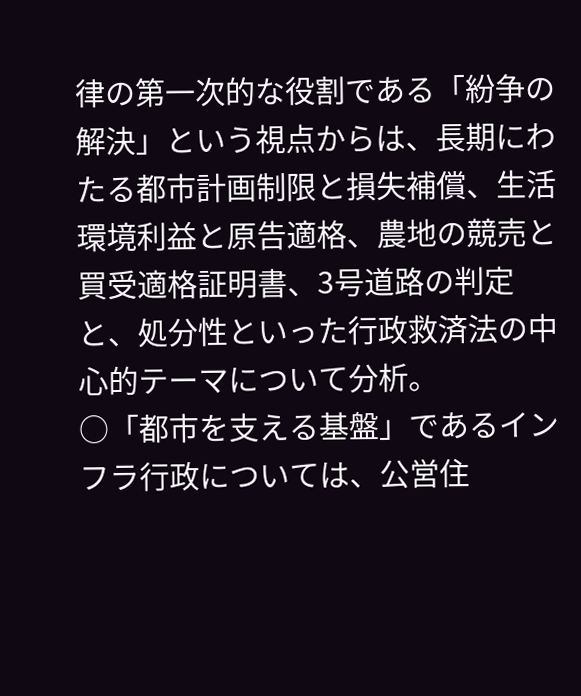律の第一次的な役割である「紛争の解決」という視点からは、長期にわたる都市計画制限と損失補償、生活環境利益と原告適格、農地の競売と買受適格証明書、3号道路の判定と、処分性といった行政救済法の中心的テーマについて分析。
○「都市を支える基盤」であるインフラ行政については、公営住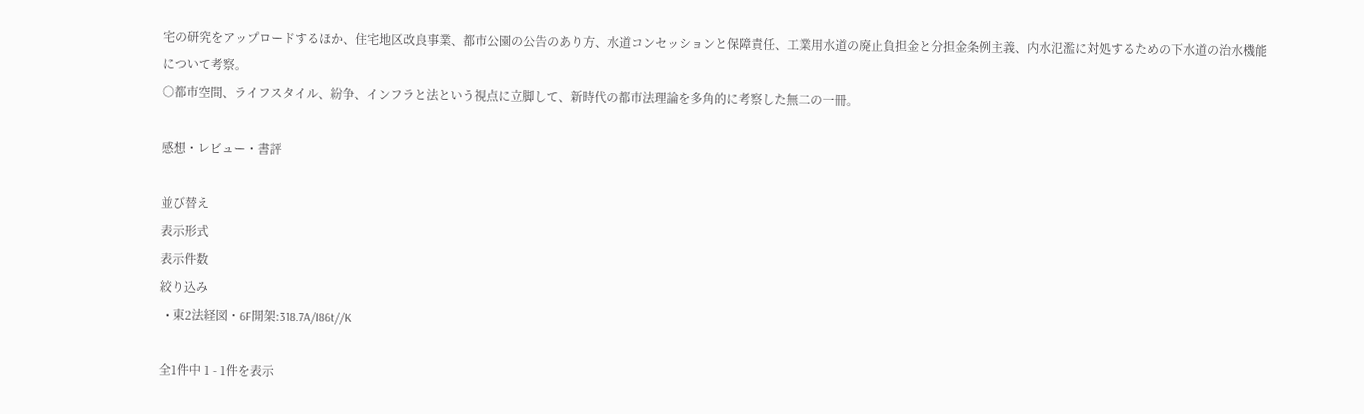宅の研究をアップロードするほか、住宅地区改良事業、都市公園の公告のあり方、水道コンセッションと保障責任、工業用水道の廃止負担金と分担金条例主義、内水氾濫に対処するための下水道の治水機能について考察。
○都市空間、ライフスタイル、紛争、インフラと法という視点に立脚して、新時代の都市法理論を多角的に考察した無二の一冊。

感想・レビュー・書評

並び替え
表示形式
表示件数
絞り込み
  • 東2法経図・6F開架:318.7A/I86t//K

全1件中 1 - 1件を表示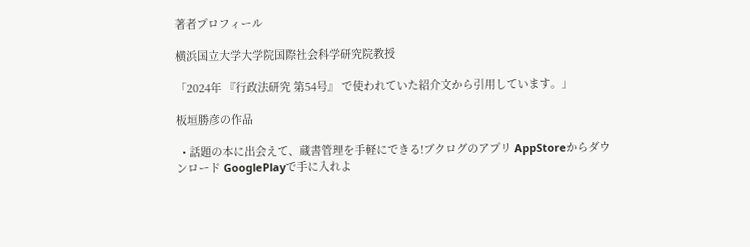著者プロフィール

横浜国立大学大学院国際社会科学研究院教授

「2024年 『行政法研究 第54号』 で使われていた紹介文から引用しています。」

板垣勝彦の作品

  • 話題の本に出会えて、蔵書管理を手軽にできる!ブクログのアプリ AppStoreからダウンロード GooglePlayで手に入れよ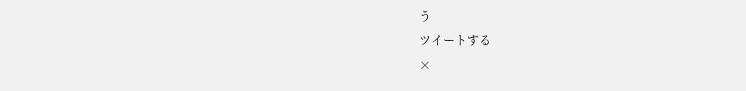う
ツイートする
×